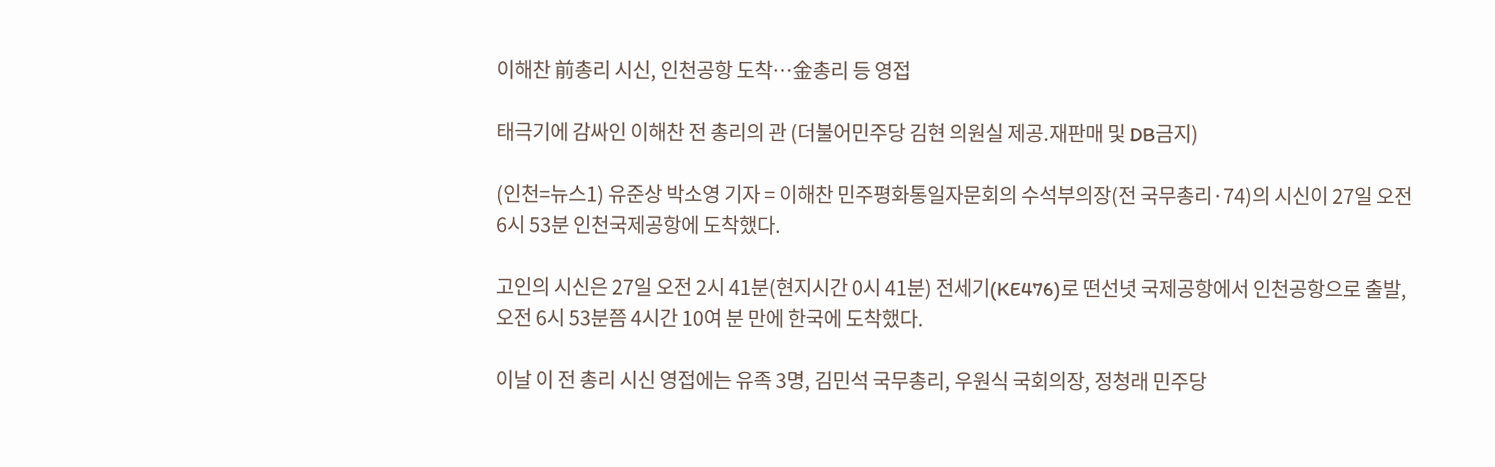이해찬 前총리 시신, 인천공항 도착…金총리 등 영접

태극기에 감싸인 이해찬 전 총리의 관 (더불어민주당 김현 의원실 제공.재판매 및 DB금지)

(인천=뉴스1) 유준상 박소영 기자 = 이해찬 민주평화통일자문회의 수석부의장(전 국무총리·74)의 시신이 27일 오전 6시 53분 인천국제공항에 도착했다.

고인의 시신은 27일 오전 2시 41분(현지시간 0시 41분) 전세기(KE476)로 떤선녓 국제공항에서 인천공항으로 출발, 오전 6시 53분쯤 4시간 10여 분 만에 한국에 도착했다.

이날 이 전 총리 시신 영접에는 유족 3명, 김민석 국무총리, 우원식 국회의장, 정청래 민주당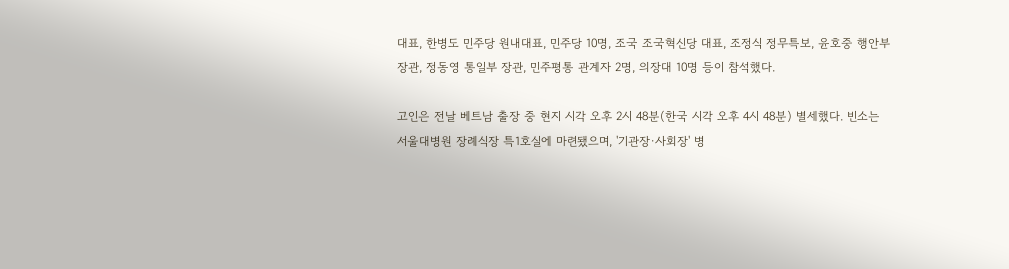대표, 한병도 민주당 원내대표, 민주당 10명, 조국 조국혁신당 대표, 조정식 정무특보, 윤호중 행안부 장관, 정동영 통일부 장관, 민주평통 관계자 2명, 의장대 10명 등이 참석했다.

고인은 전날 베트남 출장 중 현지 시각 오후 2시 48분(한국 시각 오후 4시 48분) 별세했다. 빈소는 서울대병원 장례식장 특1호실에 마련됐으며, '기관장·사회장' 병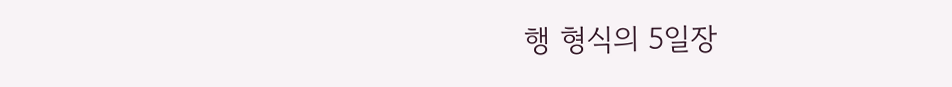행 형식의 5일장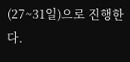(27~31일)으로 진행한다.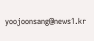yoojoonsang@news1.kr